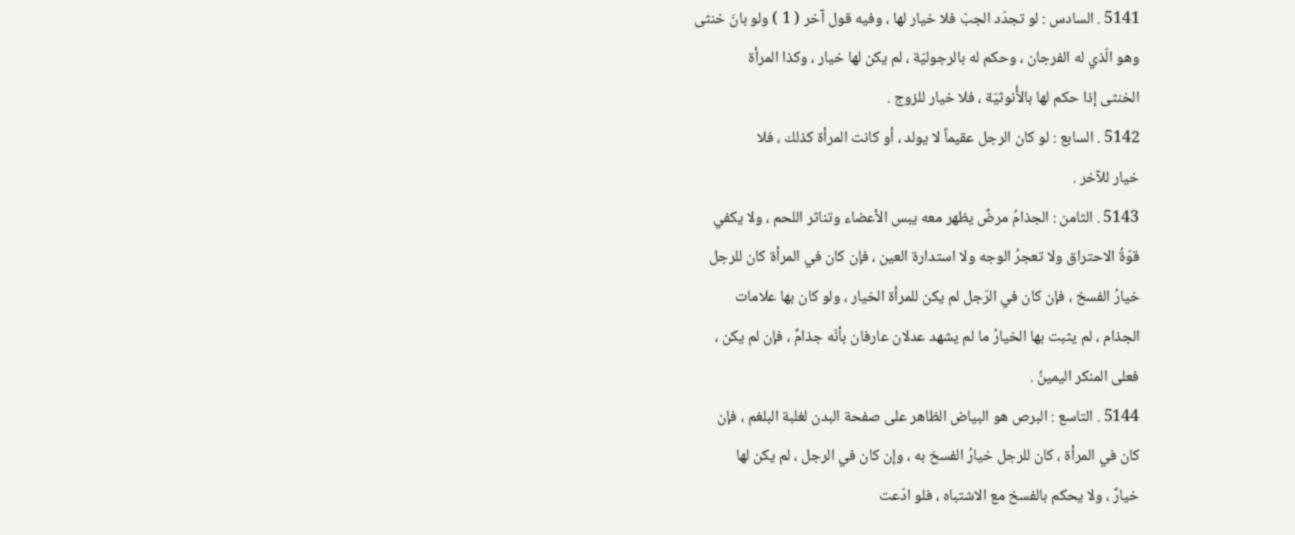5141 . السادس : لو تجدّد الجبّ فلا خيار لها ، وفيه قول آخر ( 1 ) ولو بانَ خنثى
وهو الّذي له الفرجان ، وحكم له بالرجوليّة ، لم يكن لها خيار ، وكذا المرأة
الخنثى إذا حكم لها بالأُنوثيّة ، فلا خيار للزوج .
5142 . السابع : لو كان الرجل عقيماً لا يولد ، أو كانت المرأة كذلك ، فلا
خيار للآخر .
5143 . الثامن : الجذامُ مرضٌ يظهر معه يبس الأعضاء وتناثر اللحم ، ولا يكفي
قوّةُ الاحتراق ولا تعجرُ الوجه ولا استدارة العين ، فإن كان في المرأة كان للرجل
خيارُ الفسخ ، فإن كان في الرّجل لم يكن للمرأة الخيار ، ولو كان بها علامات
الجذام ، لم يثبت بها الخيارُ ما لم يشهد عدلان عارفان بأنّه جذامٌ ، فإن لم يكن ،
فعلى المنكر اليمينُ .
5144 . التاسع : البرص هو البياض الظاهر على صفحة البدن لغلبة البلغم ، فإن
كان في المرأة ، كان للرجل خيارُ الفسخ به ، وإن كان في الرجل ، لم يكن لها
خيارٌ ، ولا يحكم بالفسخ مع الاشتباه ، فلو ادّعت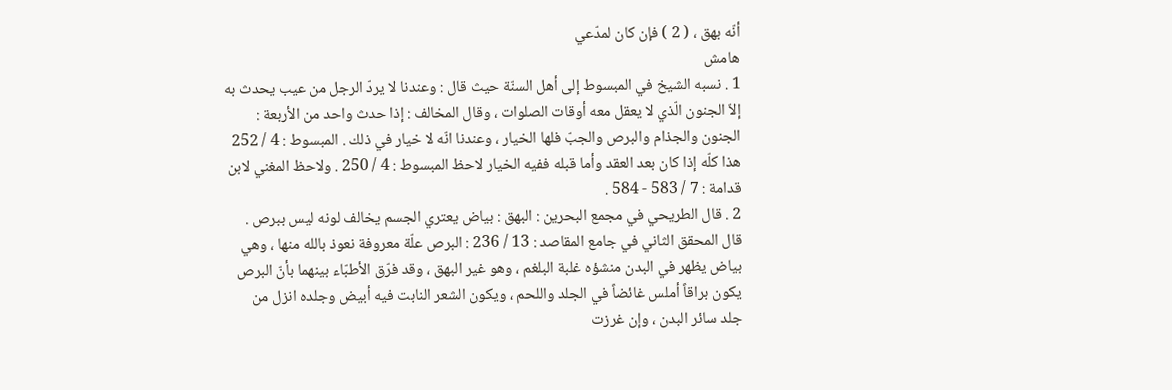أنّه بهق ، ( 2 ) فإن كان لمدّعي
هامش
1 . نسبه الشيخ في المبسوط إلى أهل السنّة حيث قال : وعندنا لا يردّ الرجل من عيب يحدث به
إلاّ الجنون الّذي لا يعقل معه أوقات الصلوات ، وقال المخالف : إذا حدث واحد من الأربعة :
الجنون والجذام والبرص والجبّ فلها الخيار ، وعندنا انّه لا خيار في ذلك . المبسوط : 4 / 252
هذا كلّه إذا كان بعد العقد وأما قبله ففيه الخيار لاحظ المبسوط : 4 / 250 . ولاحظ المغني لابن
قدامة : 7 / 583 - 584 .
2 . قال الطريحي في مجمع البحرين : البهق : بياض يعتري الجسم يخالف لونه ليس ببرص .
قال المحقق الثاني في جامع المقاصد : 13 / 236 : البرص علّة معروفة نعوذ بالله منها ، وهي
بياض يظهر في البدن منشؤه غلبة البلغم ، وهو غير البهق ، وقد فرّق الأطبّاء بينهما بأنّ البرص
يكون براقاً أملس غائضاً في الجلد واللحم ، ويكون الشعر النابت فيه أبيض وجلده انزل من
جلد سائر البدن ، وإن غرزت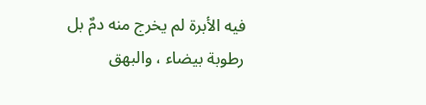فيه الأبرة لم يخرج منه دمٌ بل رطوبة بيضاء ، والبهق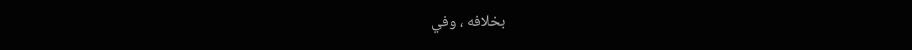بخلافه ، وفي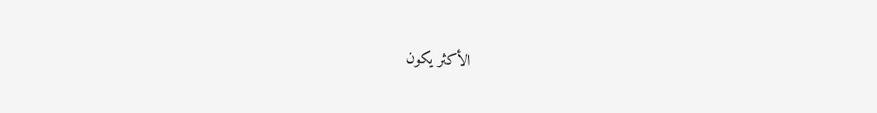الأكثر يكون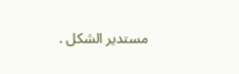مستدير الشكل .